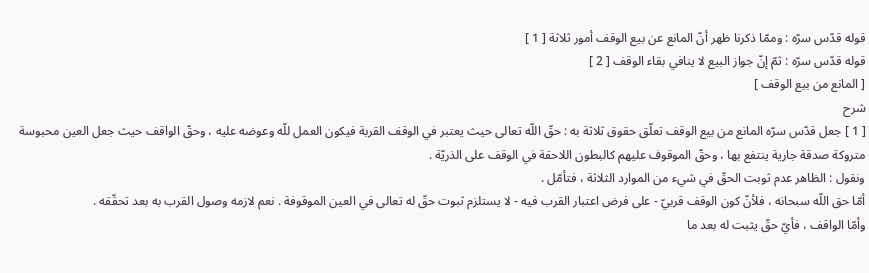قوله قدّس سرّه : وممّا ذكرنا ظهر أنّ المانع عن بيع الوقف أمور ثلاثة [ 1 ]
قوله قدّس سرّه : ثمّ إنّ جواز البيع لا ينافي بقاء الوقف [ 2 ]
[ المانع من بيع الوقف ]
شرح
[ 1 ] جعل قدّس سرّه المانع من بيع الوقف تعلّق حقوق ثلاثة به : حقّ اللّه تعالى حيث يعتبر في الوقف القربة فيكون العمل للّه وعوضه عليه ، وحقّ الواقف حيث جعل العين محبوسة متروكة صدقة جارية ينتفع بها ، وحقّ الموقوف عليهم كالبطون اللاحقة في الوقف على الذريّة .
ونقول : الظاهر عدم ثوبت الحقّ في شيء من الموارد الثلاثة ، فتأمّل .
أمّا حق اللّه سبحانه ، فلأنّ كون الوقف قربيّ - على فرض اعتبار القرب فيه - لا يستلزم ثبوت حقّ له تعالى في العين الموقوفة . نعم لازمه وصول القرب به بعد تحقّقه .
وأمّا الواقف ، فأيّ حقّ يثبت له بعد ما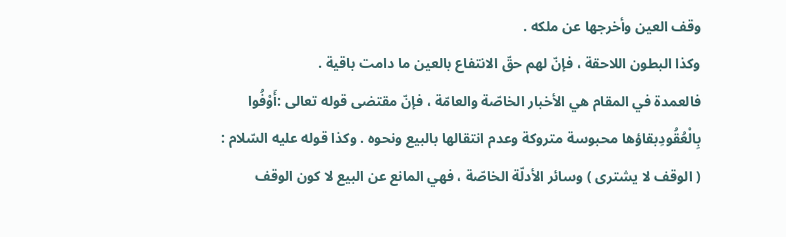وقف العين وأخرجها عن ملكه .
وكذا البطون اللاحقة ، فإنّ لهم حقّ الانتفاع بالعين ما دامت باقية .
فالعمدة في المقام هي الأخبار الخاصّة والعامّة ، فإنّ مقتضى قوله تعالى :أَوْفُوا بِالْعُقُودِبقاؤها محبوسة متروكة وعدم انتقالها بالبيع ونحوه . وكذا قوله عليه السّلام :
( الوقف لا يشترى ) وسائر الأدلّة الخاصّة ، فهي المانع عن البيع لا كون الوقف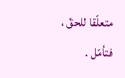متعلّقا للحقّ ، فتأمّل .